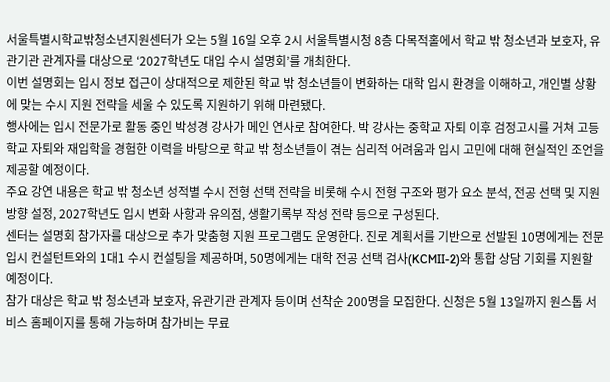서울특별시학교밖청소년지원센터가 오는 5월 16일 오후 2시 서울특별시청 8층 다목적홀에서 학교 밖 청소년과 보호자, 유관기관 관계자를 대상으로 ‘2027학년도 대입 수시 설명회’를 개최한다.
이번 설명회는 입시 정보 접근이 상대적으로 제한된 학교 밖 청소년들이 변화하는 대학 입시 환경을 이해하고, 개인별 상황에 맞는 수시 지원 전략을 세울 수 있도록 지원하기 위해 마련됐다.
행사에는 입시 전문가로 활동 중인 박성경 강사가 메인 연사로 참여한다. 박 강사는 중학교 자퇴 이후 검정고시를 거쳐 고등학교 자퇴와 재입학을 경험한 이력을 바탕으로 학교 밖 청소년들이 겪는 심리적 어려움과 입시 고민에 대해 현실적인 조언을 제공할 예정이다.
주요 강연 내용은 학교 밖 청소년 성적별 수시 전형 선택 전략을 비롯해 수시 전형 구조와 평가 요소 분석, 전공 선택 및 지원 방향 설정, 2027학년도 입시 변화 사항과 유의점, 생활기록부 작성 전략 등으로 구성된다.
센터는 설명회 참가자를 대상으로 추가 맞춤형 지원 프로그램도 운영한다. 진로 계획서를 기반으로 선발된 10명에게는 전문 입시 컨설턴트와의 1대1 수시 컨설팅을 제공하며, 50명에게는 대학 전공 선택 검사(KCMII-2)와 통합 상담 기회를 지원할 예정이다.
참가 대상은 학교 밖 청소년과 보호자, 유관기관 관계자 등이며 선착순 200명을 모집한다. 신청은 5월 13일까지 원스톱 서비스 홈페이지를 통해 가능하며 참가비는 무료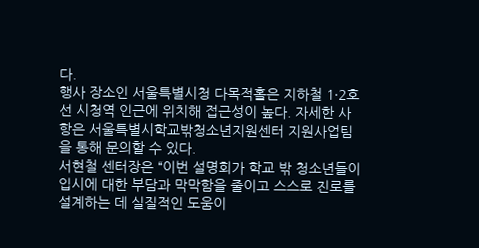다.
행사 장소인 서울특별시청 다목적홀은 지하철 1·2호선 시청역 인근에 위치해 접근성이 높다. 자세한 사항은 서울특별시학교밖청소년지원센터 지원사업팀을 통해 문의할 수 있다.
서현철 센터장은 “이번 설명회가 학교 밖 청소년들이 입시에 대한 부담과 막막함을 줄이고 스스로 진로를 설계하는 데 실질적인 도움이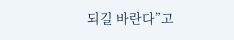되길 바란다”고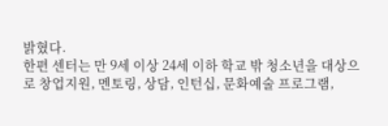밝혔다.
한편 센터는 만 9세 이상 24세 이하 학교 밖 청소년을 대상으로 창업지원, 멘토링, 상담, 인턴십, 문화예술 프로그램,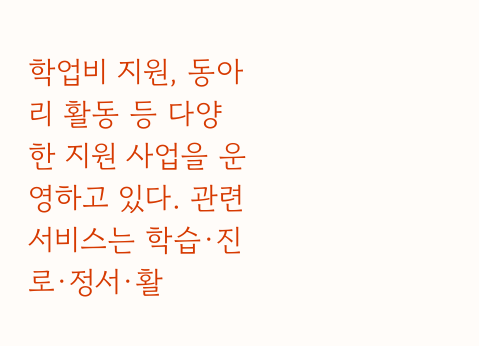학업비 지원, 동아리 활동 등 다양한 지원 사업을 운영하고 있다. 관련 서비스는 학습·진로·정서·활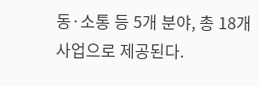동·소통 등 5개 분야, 총 18개 사업으로 제공된다.